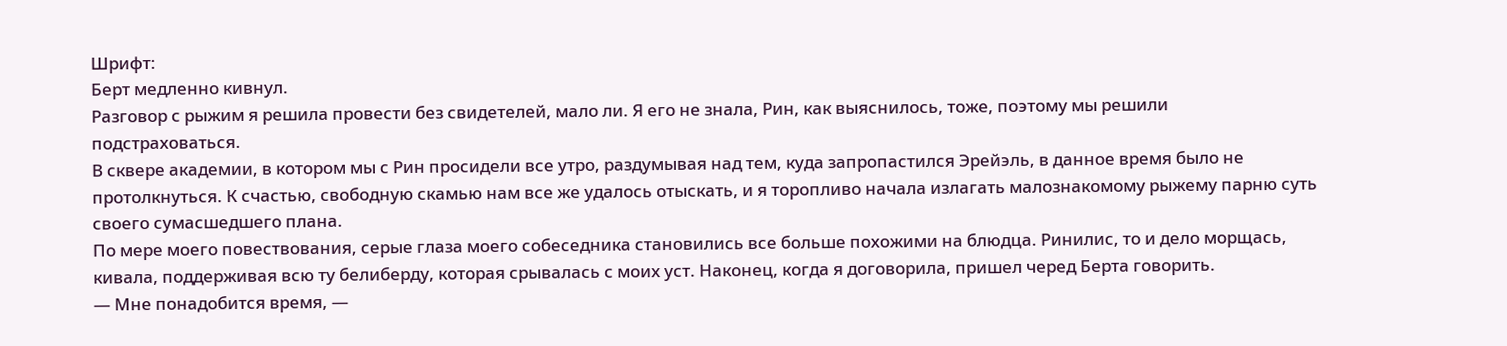Шрифт:
Берт медленно кивнул.
Разговор с рыжим я решила провести без свидетелей, мало ли. Я его не знала, Рин, как выяснилось, тоже, поэтому мы решили подстраховаться.
В сквере академии, в котором мы с Рин просидели все утро, раздумывая над тем, куда запропастился Эрейэль, в данное время было не протолкнуться. К счастью, свободную скамью нам все же удалось отыскать, и я торопливо начала излагать малознакомому рыжему парню суть своего сумасшедшего плана.
По мере моего повествования, серые глаза моего собеседника становились все больше похожими на блюдца. Ринилис, то и дело морщась, кивала, поддерживая всю ту белиберду, которая срывалась с моих уст. Наконец, когда я договорила, пришел черед Берта говорить.
— Мне понадобится время, —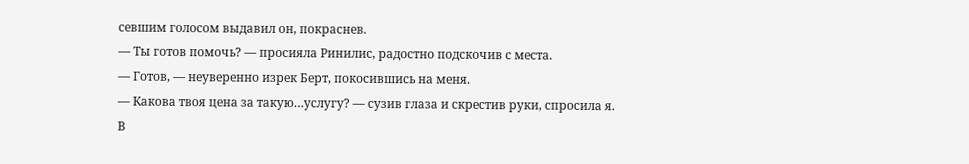севшим голосом выдавил он, покраснев.
— Ты готов помочь? — просияла Ринилис, радостно подскочив с места.
— Готов, — неуверенно изрек Берт, покосившись на меня.
— Какова твоя цена за такую…услугу? — сузив глаза и скрестив руки, спросила я. В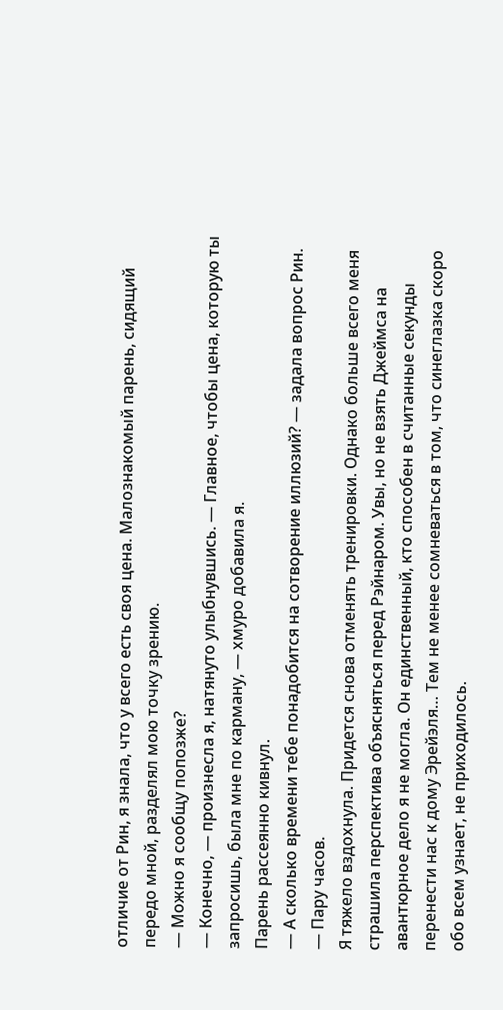отличие от Рин, я знала, что у всего есть своя цена. Малознакомый парень, сидящий передо мной, разделял мою точку зрению.
— Можно я сообщу попозже?
— Конечно, — произнесла я, натянуто улыбнувшись. — Главное, чтобы цена, которую ты запросишь, была мне по карману, — хмуро добавила я.
Парень рассеянно кивнул.
— А сколько времени тебе понадобится на сотворение иллюзий? — задала вопрос Рин.
— Пару часов.
Я тяжело вздохнула. Придется снова отменять тренировки. Однако больше всего меня страшила перспектива объясняться перед Рэйнаром. Увы, но не взять Джеймса на авантюрное дело я не могла. Он единственный, кто способен в считанные секунды перенести нас к дому Эрейэля… Тем не менее сомневаться в том, что синеглазка скоро обо всем узнает, не приходилось.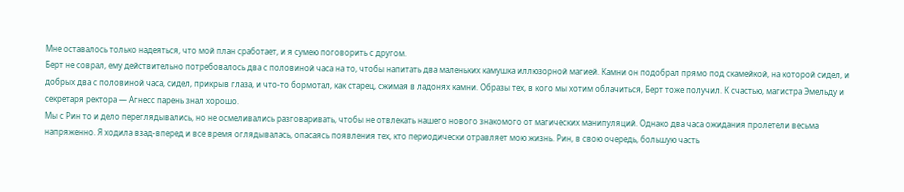Мне оставалось только надеяться, что мой план сработает, и я сумею поговорить с другом.
Берт не соврал, ему действительно потребовалось два с половиной часа на то, чтобы напитать два маленьких камушка иллюзорной магией. Камни он подобрал прямо под скамейкой, на которой сидел, и добрых два с половиной часа, сидел, прикрыв глаза, и что-то бормотал, как старец, сжимая в ладонях камни. Образы тех, в кого мы хотим облачиться, Берт тоже получил. К счастью, магистра Эмельду и секретаря ректора — Агнесс парень знал хорошо.
Мы с Рин то и дело переглядывались, но не осмеливались разговаривать, чтобы не отвлекать нашего нового знакомого от магических манипуляций. Однако два часа ожидания пролетели весьма напряженно. Я ходила взад-вперед и все время оглядывалась, опасаясь появления тех, кто периодически отравляет мою жизнь. Рин, в свою очередь, большую часть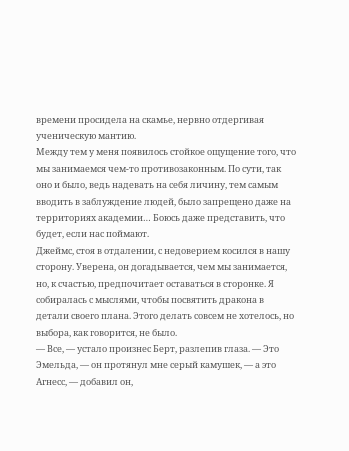времени просидела на скамье, нервно отдергивая ученическую мантию.
Между тем у меня появилось стойкое ощущение того, что мы занимаемся чем-то противозаконным. По сути, так оно и было, ведь надевать на себя личину, тем самым вводить в заблуждение людей, было запрещено даже на территориях академии… Боюсь даже представить, что будет, если нас поймают.
Джеймс, стоя в отдалении, с недоверием косился в нашу сторону. Уверена, он догадывается, чем мы занимается, но, к счастью, предпочитает оставаться в сторонке. Я собиралась с мыслями, чтобы посвятить дракона в детали своего плана. Этого делать совсем не хотелось, но выбора, как говорится, не было.
— Все, — устало произнес Берт, разлепив глаза. — Это Эмельда, — он протянул мне серый камушек, — а это Агнесс, — добавил он,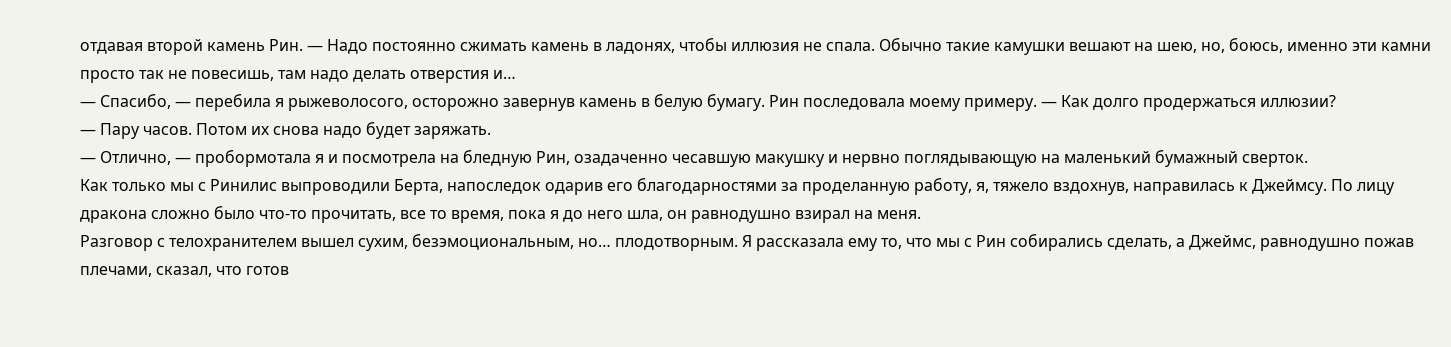отдавая второй камень Рин. — Надо постоянно сжимать камень в ладонях, чтобы иллюзия не спала. Обычно такие камушки вешают на шею, но, боюсь, именно эти камни просто так не повесишь, там надо делать отверстия и…
— Спасибо, — перебила я рыжеволосого, осторожно завернув камень в белую бумагу. Рин последовала моему примеру. — Как долго продержаться иллюзии?
— Пару часов. Потом их снова надо будет заряжать.
— Отлично, — пробормотала я и посмотрела на бледную Рин, озадаченно чесавшую макушку и нервно поглядывающую на маленький бумажный сверток.
Как только мы с Ринилис выпроводили Берта, напоследок одарив его благодарностями за проделанную работу, я, тяжело вздохнув, направилась к Джеймсу. По лицу дракона сложно было что-то прочитать, все то время, пока я до него шла, он равнодушно взирал на меня.
Разговор с телохранителем вышел сухим, безэмоциональным, но… плодотворным. Я рассказала ему то, что мы с Рин собирались сделать, а Джеймс, равнодушно пожав плечами, сказал, что готов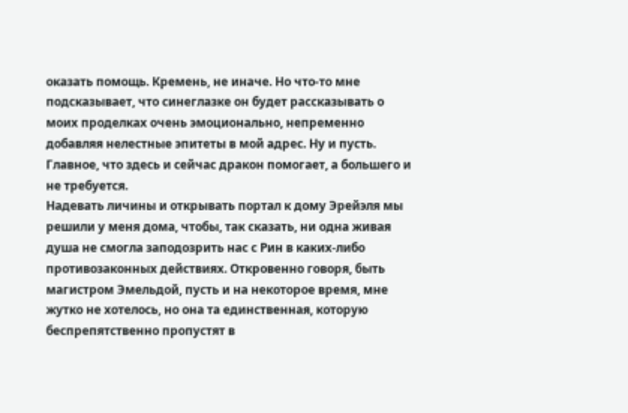оказать помощь. Кремень, не иначе. Но что-то мне подсказывает, что синеглазке он будет рассказывать о моих проделках очень эмоционально, непременно добавляя нелестные эпитеты в мой адрес. Ну и пусть. Главное, что здесь и сейчас дракон помогает, а большего и не требуется.
Надевать личины и открывать портал к дому Эрейэля мы решили у меня дома, чтобы, так сказать, ни одна живая душа не смогла заподозрить нас с Рин в каких-либо противозаконных действиях. Откровенно говоря, быть магистром Эмельдой, пусть и на некоторое время, мне жутко не хотелось, но она та единственная, которую беспрепятственно пропустят в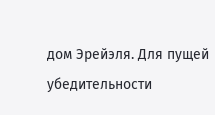дом Эрейэля. Для пущей убедительности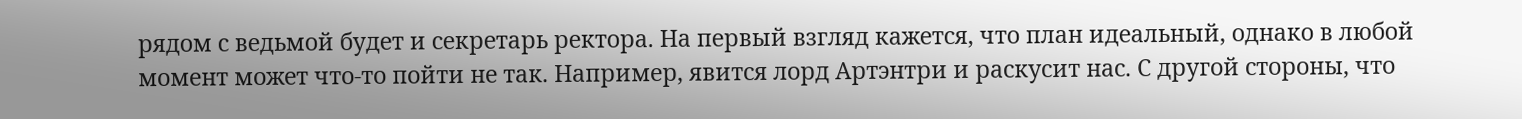рядом с ведьмой будет и секретарь ректора. На первый взгляд кажется, что план идеальный, однако в любой момент может что-то пойти не так. Например, явится лорд Артэнтри и раскусит нас. С другой стороны, что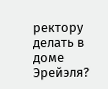ректору делать в доме Эрейэля?